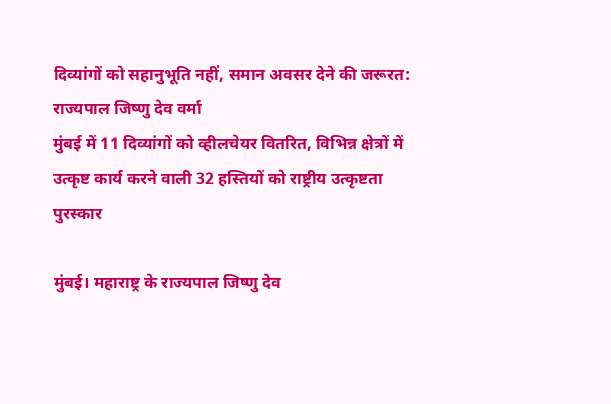दिव्यांगों को सहानुभूति नहीं, समान अवसर देने की जरूरत: राज्यपाल जिष्णु देव वर्मा
मुंबई में 11 दिव्यांगों को व्हीलचेयर वितरित, विभिन्न क्षेत्रों में उत्कृष्ट कार्य करने वाली 32 हस्तियों को राष्ट्रीय उत्कृष्टता पुरस्कार

मुंबई। महाराष्ट्र के राज्यपाल जिष्णु देव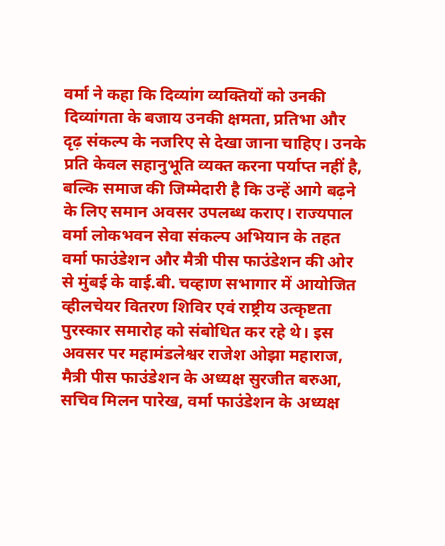वर्मा ने कहा कि दिव्यांग व्यक्तियों को उनकी दिव्यांगता के बजाय उनकी क्षमता, प्रतिभा और दृढ़ संकल्प के नजरिए से देखा जाना चाहिए। उनके प्रति केवल सहानुभूति व्यक्त करना पर्याप्त नहीं है, बल्कि समाज की जिम्मेदारी है कि उन्हें आगे बढ़ने के लिए समान अवसर उपलब्ध कराए। राज्यपाल वर्मा लोकभवन सेवा संकल्प अभियान के तहत वर्मा फाउंडेशन और मैत्री पीस फाउंडेशन की ओर से मुंबई के वाई.बी. चव्हाण सभागार में आयोजित व्हीलचेयर वितरण शिविर एवं राष्ट्रीय उत्कृष्टता पुरस्कार समारोह को संबोधित कर रहे थे। इस अवसर पर महामंडलेश्वर राजेश ओझा महाराज, मैत्री पीस फाउंडेशन के अध्यक्ष सुरजीत बरुआ, सचिव मिलन पारेख, वर्मा फाउंडेशन के अध्यक्ष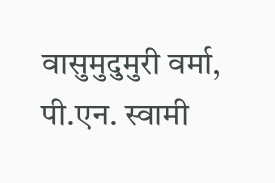वासुमुदुमुरी वर्मा, पी.एन. स्वामी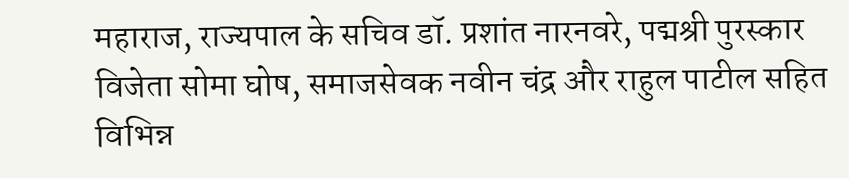महाराज, राज्यपाल के सचिव डॉ. प्रशांत नारनवरे, पद्मश्री पुरस्कार विजेता सोमा घोष, समाजसेवक नवीन चंद्र और राहुल पाटील सहित विभिन्न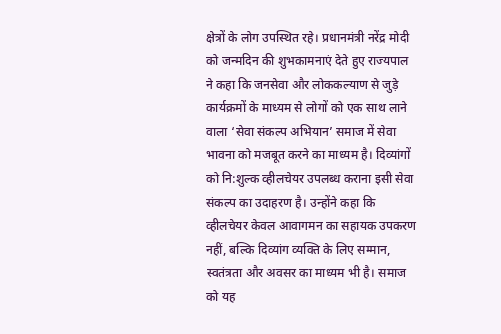क्षेत्रों के लोग उपस्थित रहे। प्रधानमंत्री नरेंद्र मोदी को जन्मदिन की शुभकामनाएं देते हुए राज्यपाल ने कहा कि जनसेवा और लोककल्याण से जुड़े कार्यक्रमों के माध्यम से लोगों को एक साथ लाने वाला ‘सेवा संकल्प अभियान’ समाज में सेवा भावना को मजबूत करने का माध्यम है। दिव्यांगों को नि:शुल्क व्हीलचेयर उपलब्ध कराना इसी सेवा संकल्प का उदाहरण है। उन्होंने कहा कि व्हीलचेयर केवल आवागमन का सहायक उपकरण नहीं, बल्कि दिव्यांग व्यक्ति के लिए सम्मान, स्वतंत्रता और अवसर का माध्यम भी है। समाज को यह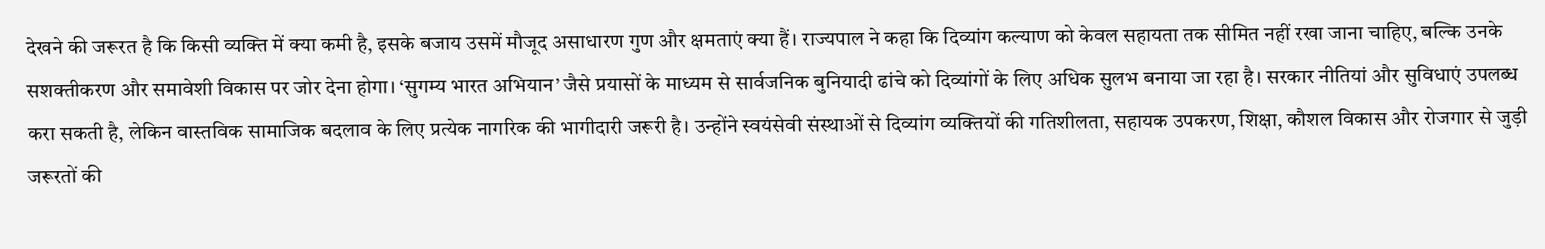देखने की जरूरत है कि किसी व्यक्ति में क्या कमी है, इसके बजाय उसमें मौजूद असाधारण गुण और क्षमताएं क्या हैं। राज्यपाल ने कहा कि दिव्यांग कल्याण को केवल सहायता तक सीमित नहीं रखा जाना चाहिए, बल्कि उनके सशक्तीकरण और समावेशी विकास पर जोर देना होगा। ‘सुगम्य भारत अभियान’ जैसे प्रयासों के माध्यम से सार्वजनिक बुनियादी ढांचे को दिव्यांगों के लिए अधिक सुलभ बनाया जा रहा है। सरकार नीतियां और सुविधाएं उपलब्ध करा सकती है, लेकिन वास्तविक सामाजिक बदलाव के लिए प्रत्येक नागरिक की भागीदारी जरूरी है। उन्होंने स्वयंसेवी संस्थाओं से दिव्यांग व्यक्तियों की गतिशीलता, सहायक उपकरण, शिक्षा, कौशल विकास और रोजगार से जुड़ी जरूरतों की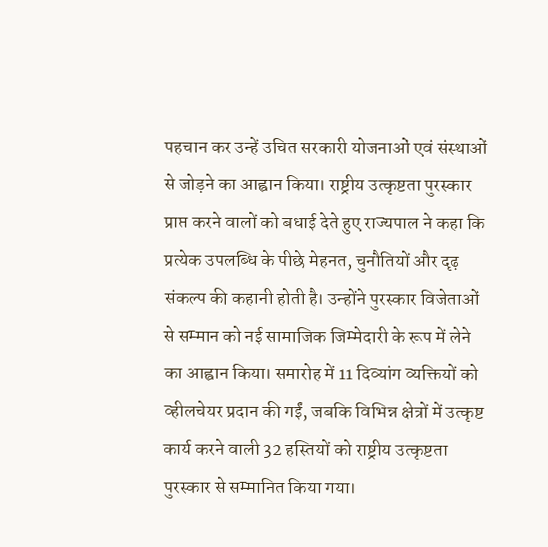पहचान कर उन्हें उचित सरकारी योजनाओं एवं संस्थाओं से जोड़ने का आह्वान किया। राष्ट्रीय उत्कृष्टता पुरस्कार प्राप्त करने वालों को बधाई देते हुए राज्यपाल ने कहा कि प्रत्येक उपलब्धि के पीछे मेहनत, चुनौतियों और दृढ़ संकल्प की कहानी होती है। उन्होंने पुरस्कार विजेताओं से सम्मान को नई सामाजिक जिम्मेदारी के रूप में लेने का आह्वान किया। समारोह में 11 दिव्यांग व्यक्तियों को व्हीलचेयर प्रदान की गईं, जबकि विभिन्न क्षेत्रों में उत्कृष्ट कार्य करने वाली 32 हस्तियों को राष्ट्रीय उत्कृष्टता पुरस्कार से सम्मानित किया गया।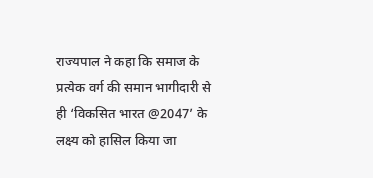राज्यपाल ने कहा कि समाज के प्रत्येक वर्ग की समान भागीदारी से ही ‘विकसित भारत @2047’ के लक्ष्य को हासिल किया जा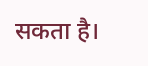सकता है।